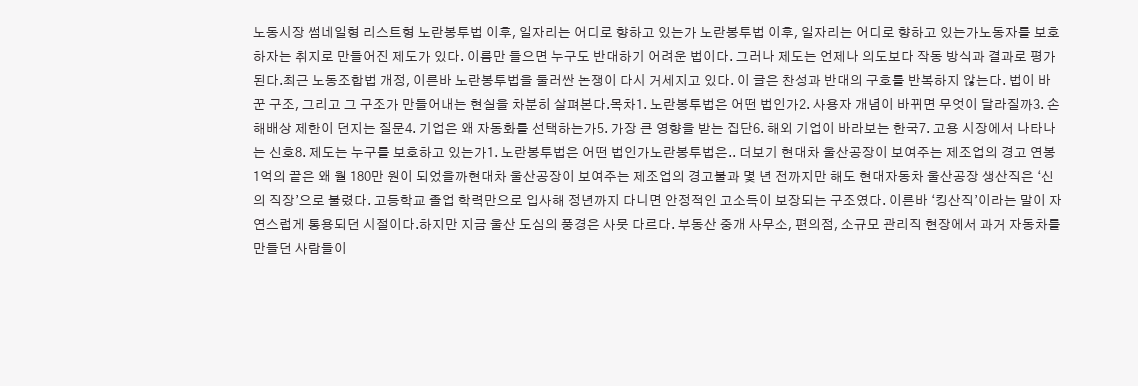노동시장 썸네일형 리스트형 노란봉투법 이후, 일자리는 어디로 향하고 있는가 노란봉투법 이후, 일자리는 어디로 향하고 있는가노동자를 보호하자는 취지로 만들어진 제도가 있다. 이름만 들으면 누구도 반대하기 어려운 법이다. 그러나 제도는 언제나 의도보다 작동 방식과 결과로 평가된다.최근 노동조합법 개정, 이른바 노란봉투법을 둘러싼 논쟁이 다시 거세지고 있다. 이 글은 찬성과 반대의 구호를 반복하지 않는다. 법이 바꾼 구조, 그리고 그 구조가 만들어내는 현실을 차분히 살펴본다.목차1. 노란봉투법은 어떤 법인가2. 사용자 개념이 바뀌면 무엇이 달라질까3. 손해배상 제한이 던지는 질문4. 기업은 왜 자동화를 선택하는가5. 가장 큰 영향을 받는 집단6. 해외 기업이 바라보는 한국7. 고용 시장에서 나타나는 신호8. 제도는 누구를 보호하고 있는가1. 노란봉투법은 어떤 법인가노란봉투법은.. 더보기 현대차 울산공장이 보여주는 제조업의 경고 연봉 1억의 끝은 왜 월 180만 원이 되었을까현대차 울산공장이 보여주는 제조업의 경고불과 몇 년 전까지만 해도 현대자동차 울산공장 생산직은 ‘신의 직장’으로 불렸다. 고등학교 졸업 학력만으로 입사해 정년까지 다니면 안정적인 고소득이 보장되는 구조였다. 이른바 ‘킹산직’이라는 말이 자연스럽게 통용되던 시절이다.하지만 지금 울산 도심의 풍경은 사뭇 다르다. 부동산 중개 사무소, 편의점, 소규모 관리직 현장에서 과거 자동차를 만들던 사람들이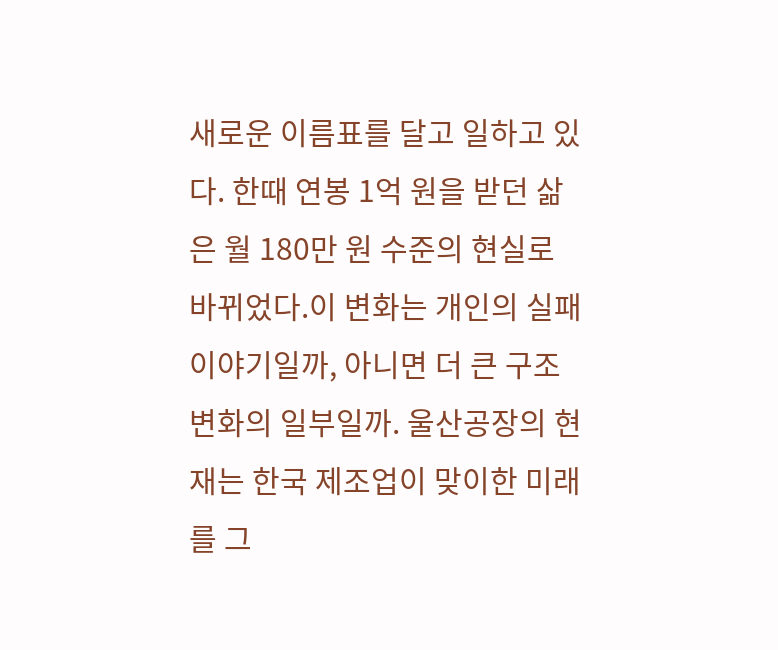새로운 이름표를 달고 일하고 있다. 한때 연봉 1억 원을 받던 삶은 월 180만 원 수준의 현실로 바뀌었다.이 변화는 개인의 실패 이야기일까, 아니면 더 큰 구조 변화의 일부일까. 울산공장의 현재는 한국 제조업이 맞이한 미래를 그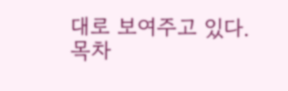대로 보여주고 있다. 목차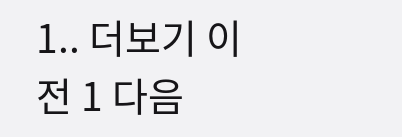1.. 더보기 이전 1 다음